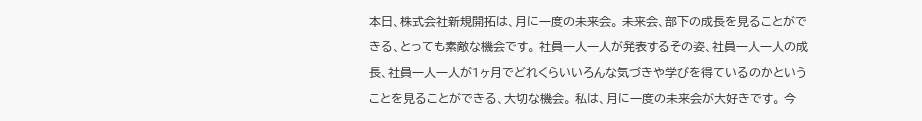本日、株式会社新規開拓は、月に一度の未来会。 未来会、部下の成長を見ることができる、とっても素敵な機会です。 社員一人一人が発表するその姿、社員一人一人の成長、社員一人一人が1ヶ月でどれくらいいろんな気づきや学びを得ているのかということを見ることができる、大切な機会。 私は、月に一度の未来会が大好きです。 今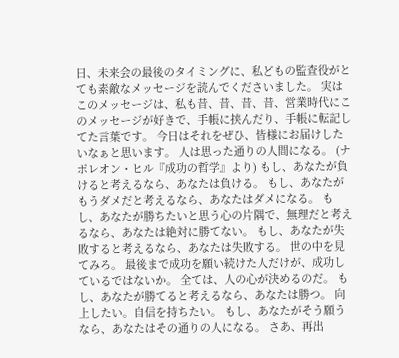日、未来会の最後のタイミングに、私どもの監査役がとても素敵なメッセージを読んでくださいました。 実はこのメッセージは、私も昔、昔、昔、昔、営業時代にこのメッセージが好きで、手帳に挟んだり、手帳に転記してた言葉です。 今日はそれをぜひ、皆様にお届けしたいなぁと思います。 人は思った通りの人間になる。 (ナポレオン・ヒル『成功の哲学』より) もし、あなたが負けると考えるなら、あなたは負ける。 もし、あなたがもうダメだと考えるなら、あなたはダメになる。 もし、あなたが勝ちたいと思う心の片隅で、無理だと考えるなら、あなたは絶対に勝てない。 もし、あなたが失敗すると考えるなら、あなたは失敗する。 世の中を見てみろ。 最後まで成功を願い続けた人だけが、成功しているではないか。 全ては、人の心が決めるのだ。 もし、あなたが勝てると考えるなら、あなたは勝つ。 向上したい。自信を持ちたい。 もし、あなたがそう願うなら、あなたはその通りの人になる。 さあ、再出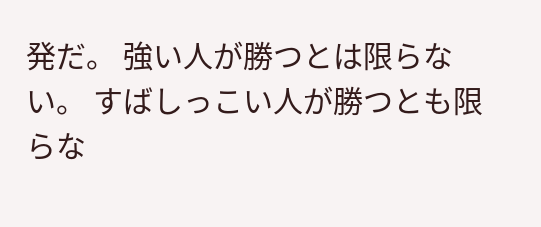発だ。 強い人が勝つとは限らない。 すばしっこい人が勝つとも限らな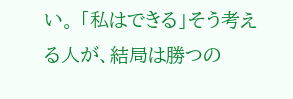い。 「私はできる」そう考える人が、結局は勝つの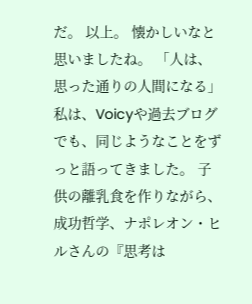だ。 以上。 懐かしいなと思いましたね。 「人は、思った通りの人間になる」 私は、Voicyや過去ブログでも、同じようなことをずっと語ってきました。 子供の離乳食を作りながら、成功哲学、ナポレオン・ヒルさんの『思考は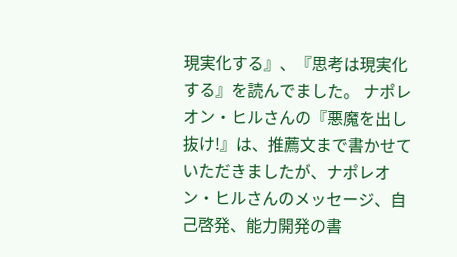現実化する』、『思考は現実化する』を読んでました。 ナポレオン・ヒルさんの『悪魔を出し抜け!』は、推薦文まで書かせていただきましたが、ナポレオン・ヒルさんのメッセージ、自己啓発、能力開発の書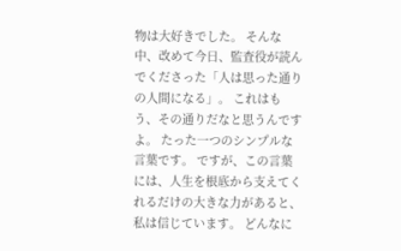物は大好きでした。 そんな中、改めて今日、監査役が読んでくださった「人は思った通りの人間になる」。 これはもう、その通りだなと思うんですよ。 たった一つのシンプルな言葉です。 ですが、この言葉には、人生を根底から支えてくれるだけの大きな力があると、私は信じています。 どんなに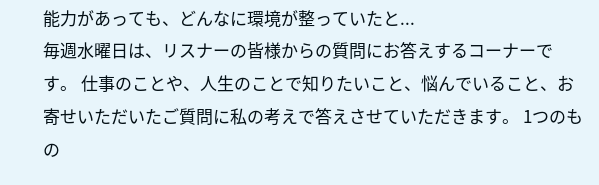能力があっても、どんなに環境が整っていたと...
毎週水曜日は、リスナーの皆様からの質問にお答えするコーナーです。 仕事のことや、人生のことで知りたいこと、悩んでいること、お寄せいただいたご質問に私の考えで答えさせていただきます。 1つのもの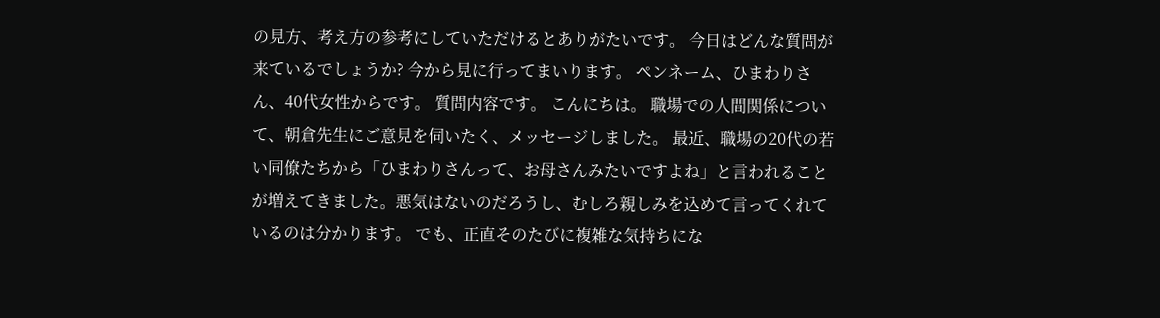の見方、考え方の参考にしていただけるとありがたいです。 今日はどんな質問が来ているでしょうか? 今から見に行ってまいります。 ペンネーム、ひまわりさん、40代女性からです。 質問内容です。 こんにちは。 職場での人間関係について、朝倉先生にご意見を伺いたく、メッセージしました。 最近、職場の20代の若い同僚たちから「ひまわりさんって、お母さんみたいですよね」と言われることが増えてきました。悪気はないのだろうし、むしろ親しみを込めて言ってくれているのは分かります。 でも、正直そのたびに複雑な気持ちにな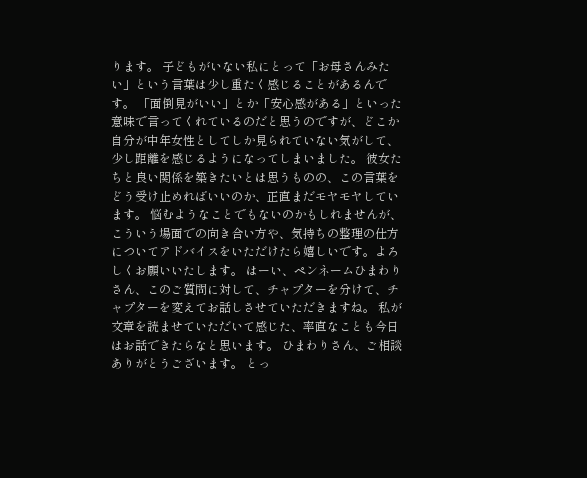ります。 子どもがいない私にとって「お母さんみたい」という言葉は少し重たく感じることがあるんです。 「面倒見がいい」とか「安心感がある」といった意味で言ってくれているのだと思うのですが、どこか自分が中年女性としてしか見られていない気がして、少し距離を感じるようになってしまいました。 彼女たちと良い関係を築きたいとは思うものの、この言葉をどう受け止めればいいのか、正直まだモヤモヤしています。 悩むようなことでもないのかもしれませんが、こういう場面での向き合い方や、気持ちの整理の仕方についてアドバイスをいただけたら嬉しいです。よろしくお願いいたします。 はーい、ペンネームひまわりさん、このご質問に対して、チャプターを分けて、チャプターを変えてお話しさせていただきますね。 私が文章を読ませていただいて感じた、率直なことも今日はお話できたらなと思います。 ひまわりさん、ご相談ありがとうございます。 とっ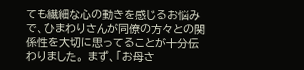ても繊細な心の動きを感じるお悩みで、ひまわりさんが同僚の方々との関係性を大切に思ってることが十分伝わりました。 まず、「お母さ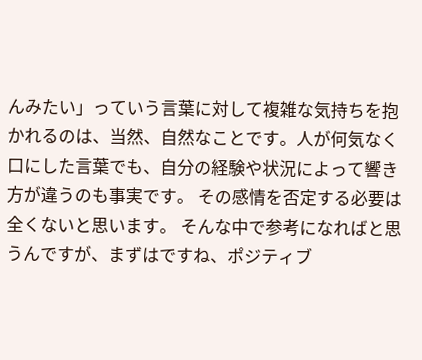んみたい」っていう言葉に対して複雑な気持ちを抱かれるのは、当然、自然なことです。人が何気なく口にした言葉でも、自分の経験や状況によって響き方が違うのも事実です。 その感情を否定する必要は全くないと思います。 そんな中で参考になればと思うんですが、まずはですね、ポジティブ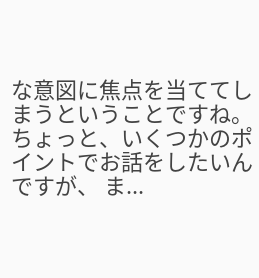な意図に焦点を当ててしまうということですね。 ちょっと、いくつかのポイントでお話をしたいんですが、 ま...